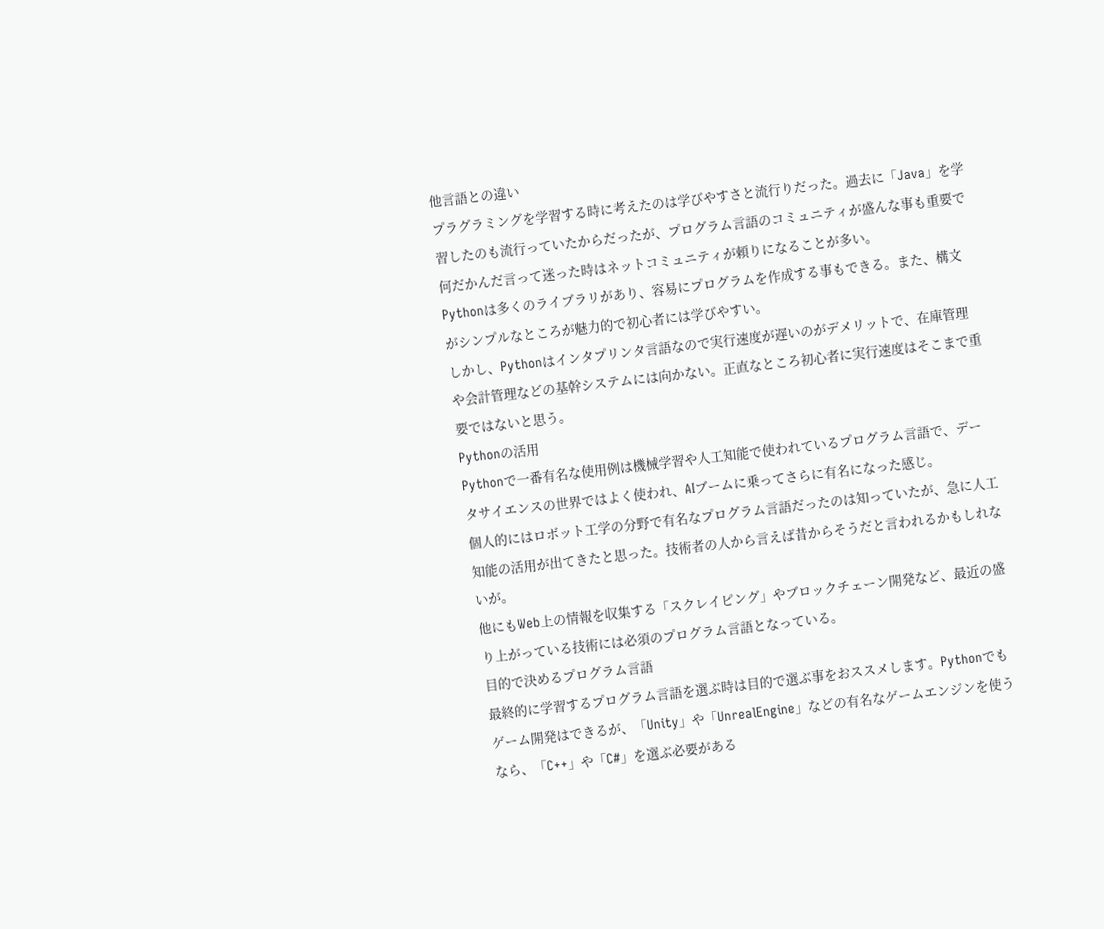他言語との違い
プラグラミングを学習する時に考えたのは学びやすさと流行りだった。過去に「Java」を学習したのも流行っていたからだったが、プログラム言語のコミュニティが盛んな事も重要で何だかんだ言って迷った時はネットコミュニティが頼りになることが多い。
Pythonは多くのライブラリがあり、容易にプログラムを作成する事もできる。また、構文がシンプルなところが魅力的で初心者には学びやすい。
しかし、Pythonはインタプリンタ言語なので実行速度が遅いのがデメリットで、在庫管理や会計管理などの基幹システムには向かない。正直なところ初心者に実行速度はそこまで重要ではないと思う。
Pythonの活用
Pythonで一番有名な使用例は機械学習や人工知能で使われているプログラム言語で、データサイエンスの世界ではよく使われ、AIブームに乗ってさらに有名になった感じ。
個人的にはロボット工学の分野で有名なプログラム言語だったのは知っていたが、急に人工知能の活用が出てきたと思った。技術者の人から言えば昔からそうだと言われるかもしれないが。
他にもWeb上の情報を収集する「スクレイピング」やブロックチェーン開発など、最近の盛り上がっている技術には必須のプログラム言語となっている。
目的で決めるプログラム言語
最終的に学習するプログラム言語を選ぶ時は目的で選ぶ事をおススメします。Pythonでもゲーム開発はできるが、「Unity」や「UnrealEngine」などの有名なゲームエンジンを使うなら、「C++」や「C#」を選ぶ必要がある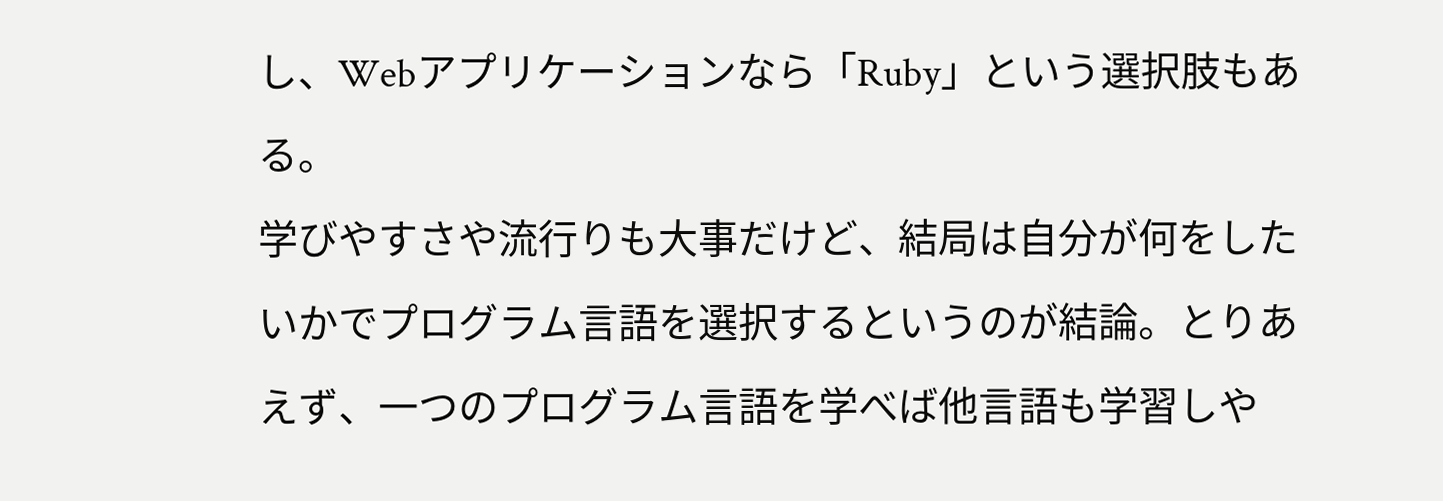し、Webアプリケーションなら「Ruby」という選択肢もある。
学びやすさや流行りも大事だけど、結局は自分が何をしたいかでプログラム言語を選択するというのが結論。とりあえず、一つのプログラム言語を学べば他言語も学習しや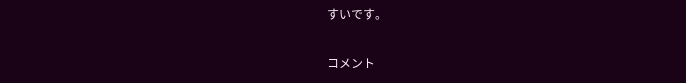すいです。

コメント